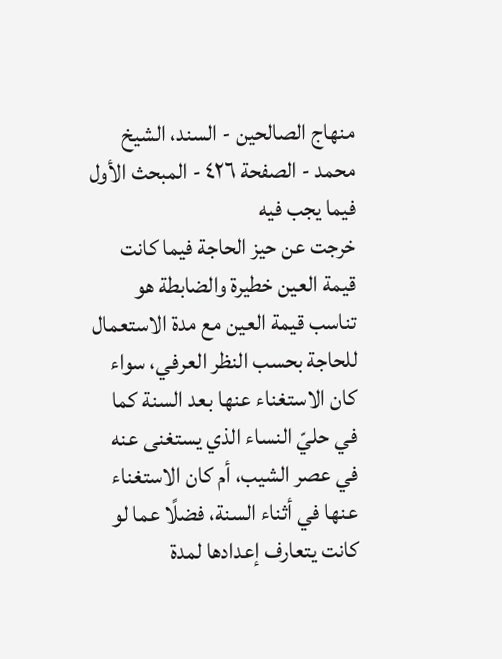منهاج الصالحين - السند، الشيخ محمد - الصفحة ٤٢٦ - المبحث الأول فيما يجب فيه
خرجت عن حيز الحاجة فيما كانت قيمة العين خطيرة والضابطة هو تناسب قيمة العين مع مدة الاستعمال للحاجة بحسب النظر العرفي، سواء كان الاستغناء عنها بعد السنة كما في حليّ النساء الذي يستغنى عنه في عصر الشيب، أم كان الاستغناء عنها في أثناء السنة، فضلًا عما لو كانت يتعارف إعدادها لمدة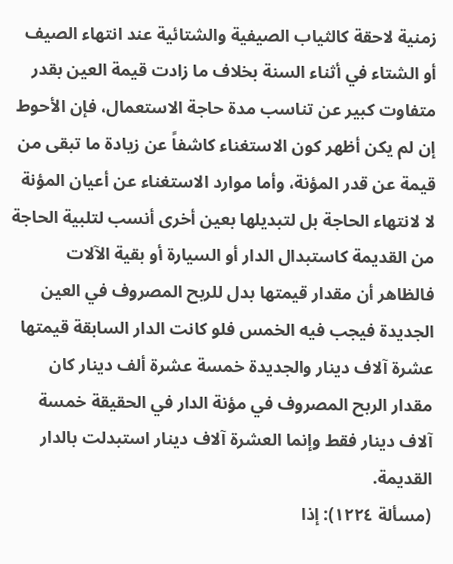زمنية لاحقة كالثياب الصيفية والشتائية عند انتهاء الصيف أو الشتاء في أثناء السنة بخلاف ما زادت قيمة العين بقدر متفاوت كبير عن تناسب مدة حاجة الاستعمال، فإن الأحوط إن لم يكن أظهر كون الاستغناء كاشفاً عن زيادة ما تبقى من قيمة عن قدر المؤنة، وأما موارد الاستغناء عن أعيان المؤنة لا لانتهاء الحاجة بل لتبديلها بعين أخرى أنسب لتلبية الحاجة من القديمة كاستبدال الدار أو السيارة أو بقية الآلات فالظاهر أن مقدار قيمتها بدل للربح المصروف في العين الجديدة فيجب فيه الخمس فلو كانت الدار السابقة قيمتها عشرة آلاف دينار والجديدة خمسة عشرة ألف دينار كان مقدار الربح المصروف في مؤنة الدار في الحقيقة خمسة آلاف دينار فقط وإنما العشرة آلاف دينار استبدلت بالدار القديمة.
(مسألة ١٢٢٤): إذا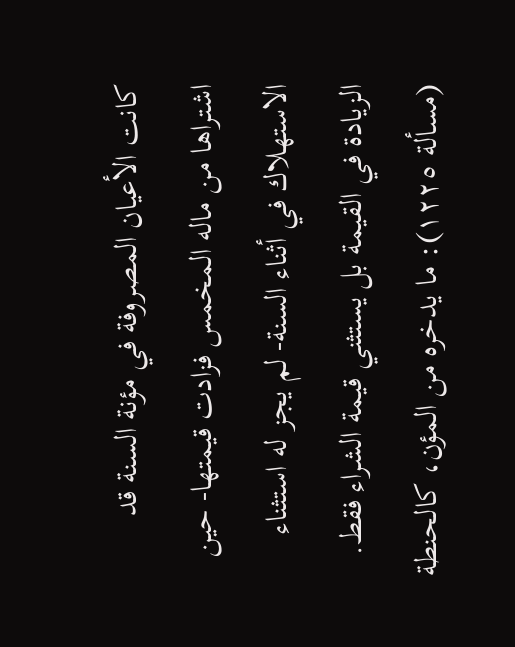كانت الأعيان المصروفة في مؤنة السنة قد اشتراها من ماله المخمس فزادت قيمتها- حين الاستهلاك في أثناء السنة- لم يجز له استثناء الزيادة في القيمة بل يستثني قيمة الشراء فقط.
(مسألة ١٢٢٥): ما يدخره من المؤن، كالحنطة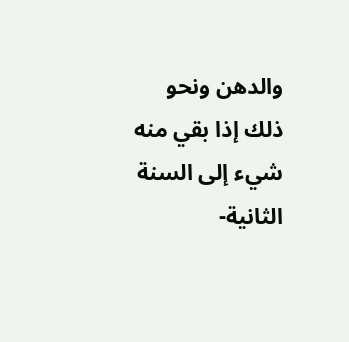والدهن ونحو ذلك إذا بقي منه شيء إلى السنة الثانية-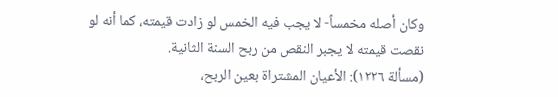وكان أصله مخمساً- لا يجب فيه الخمس لو زادت قيمته، كما أنه لو نقصت قيمته لا يجبر النقص من ربح السنة الثانية.
(مسألة ١٢٢٦): الأعيان المشتراة بعين الربح،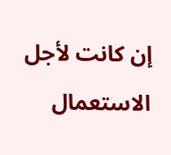إن كانت لأجل الاستعمال